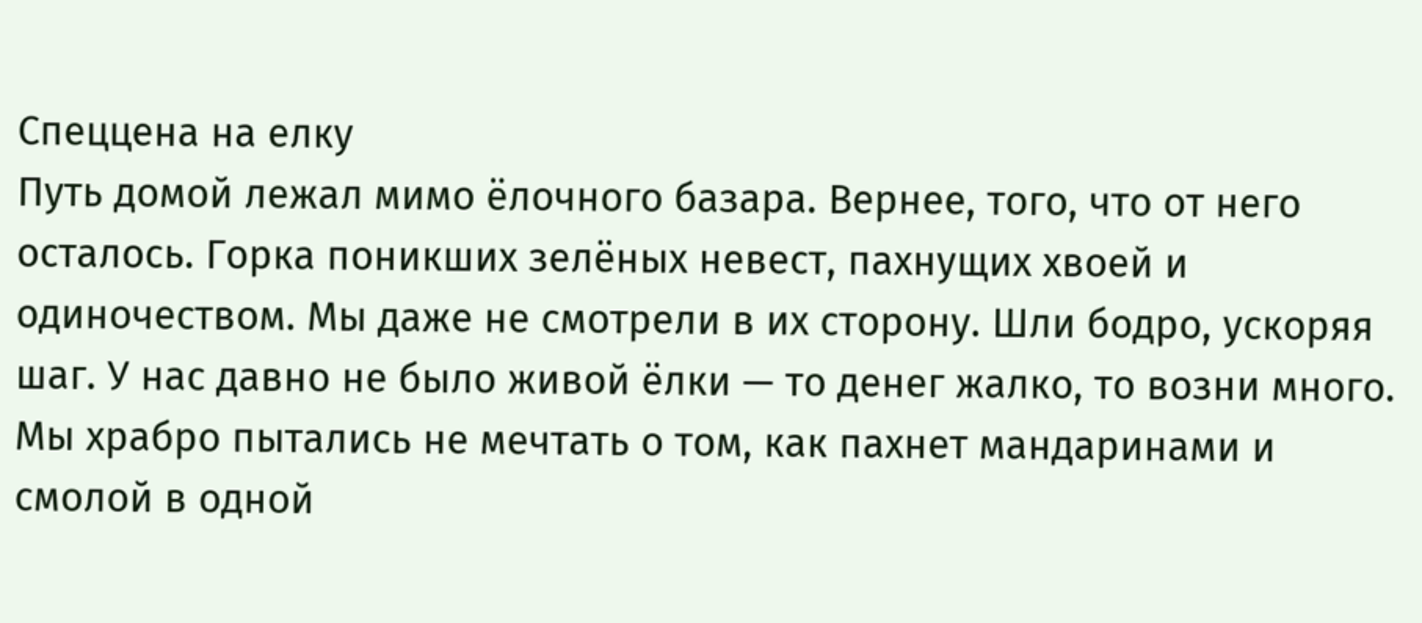Спеццена на елку
Путь домой лежал мимо ёлочного базара. Вернее, того, что от него осталось. Горка поникших зелёных невест, пахнущих хвоей и одиночеством. Мы даже не смотрели в их сторону. Шли бодро, ускоряя шаг. У нас давно не было живой ёлки — то денег жалко, то возни много. Мы храбро пытались не мечтать о том, как пахнет мандаринами и смолой в одной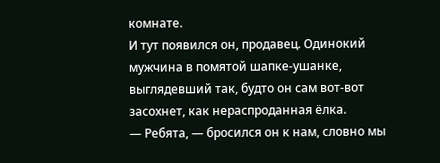комнате.
И тут появился он, продавец. Одинокий мужчина в помятой шапке-ушанке, выглядевший так, будто он сам вот-вот засохнет, как нераспроданная ёлка.
— Ребята, — бросился он к нам, словно мы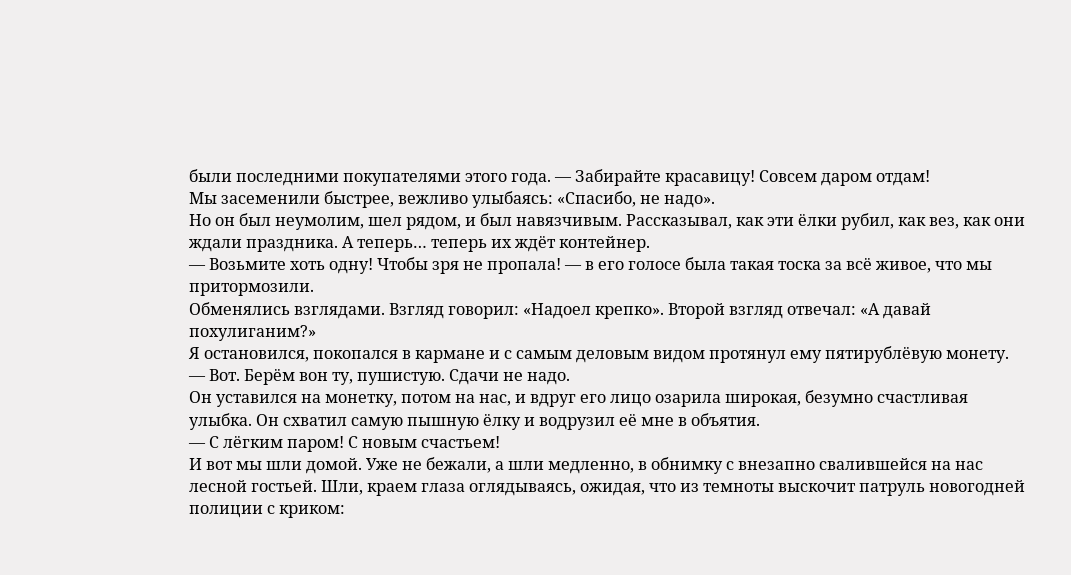были последними покупателями этого года. — Забирайте красавицу! Совсем даром отдам!
Мы засеменили быстрее, вежливо улыбаясь: «Спасибо, не надо».
Но он был неумолим, шел рядом, и был навязчивым. Рассказывал, как эти ёлки рубил, как вез, как они ждали праздника. А теперь… теперь их ждёт контейнер.
— Возьмите хоть одну! Чтобы зря не пропала! — в его голосе была такая тоска за всё живое, что мы притормозили.
Обменялись взглядами. Взгляд говорил: «Надоел крепко». Второй взгляд отвечал: «А давай похулиганим?»
Я остановился, покопался в кармане и с самым деловым видом протянул ему пятирублёвую монету.
— Вот. Берём вон ту, пушистую. Сдачи не надо.
Он уставился на монетку, потом на нас, и вдруг его лицо озарила широкая, безумно счастливая улыбка. Он схватил самую пышную ёлку и водрузил её мне в объятия.
— С лёгким паром! С новым счастьем!
И вот мы шли домой. Уже не бежали, а шли медленно, в обнимку с внезапно свалившейся на нас лесной гостьей. Шли, краем глаза оглядываясь, ожидая, что из темноты выскочит патруль новогодней полиции с криком: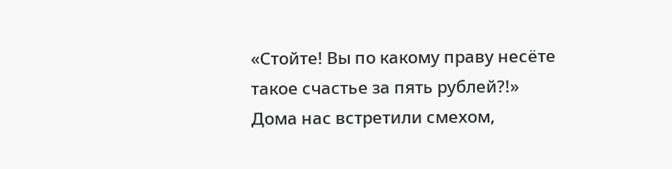«Стойте! Вы по какому праву несёте такое счастье за пять рублей?!»
Дома нас встретили смехом,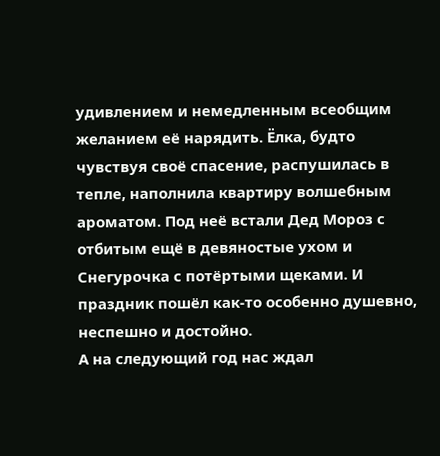удивлением и немедленным всеобщим желанием её нарядить. Ёлка, будто чувствуя своё спасение, распушилась в тепле, наполнила квартиру волшебным ароматом. Под неё встали Дед Мороз с отбитым ещё в девяностые ухом и Снегурочка с потёртыми щеками. И праздник пошёл как-то особенно душевно, неспешно и достойно.
А на следующий год нас ждал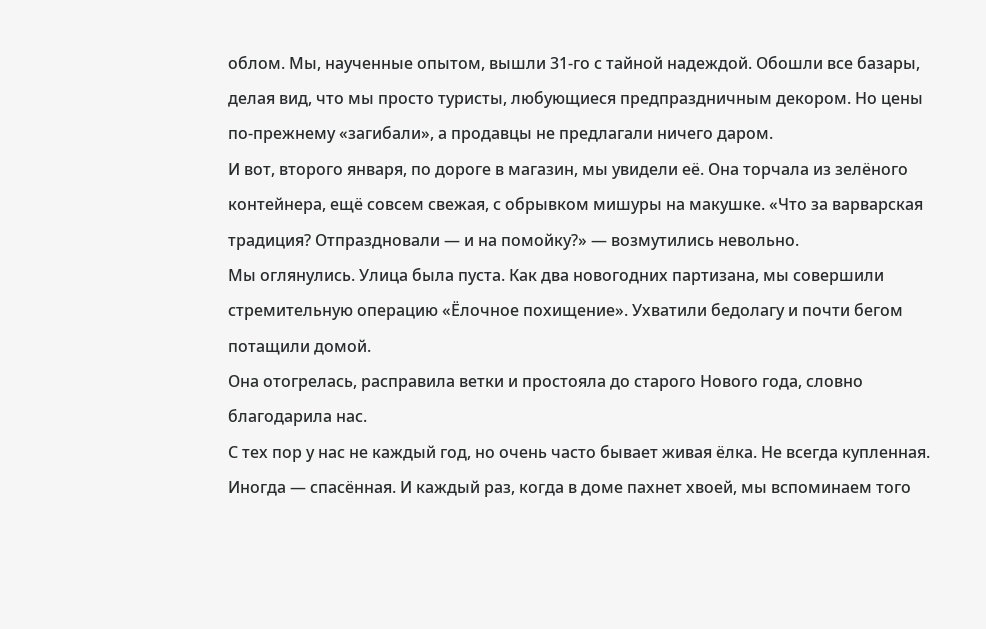облом. Мы, наученные опытом, вышли 31-го с тайной надеждой. Обошли все базары, делая вид, что мы просто туристы, любующиеся предпраздничным декором. Но цены по-прежнему «загибали», а продавцы не предлагали ничего даром.
И вот, второго января, по дороге в магазин, мы увидели её. Она торчала из зелёного контейнера, ещё совсем свежая, с обрывком мишуры на макушке. «Что за варварская традиция? Отпраздновали — и на помойку?» — возмутились невольно.
Мы оглянулись. Улица была пуста. Как два новогодних партизана, мы совершили стремительную операцию «Ёлочное похищение». Ухватили бедолагу и почти бегом потащили домой.
Она отогрелась, расправила ветки и простояла до старого Нового года, словно благодарила нас.
С тех пор у нас не каждый год, но очень часто бывает живая ёлка. Не всегда купленная. Иногда — спасённая. И каждый раз, когда в доме пахнет хвоей, мы вспоминаем того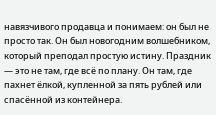навязчивого продавца и понимаем: он был не просто так. Он был новогодним волшебником, который преподал простую истину. Праздник — это не там, где всё по плану. Он там, где пахнет ёлкой, купленной за пять рублей или спасённой из контейнера.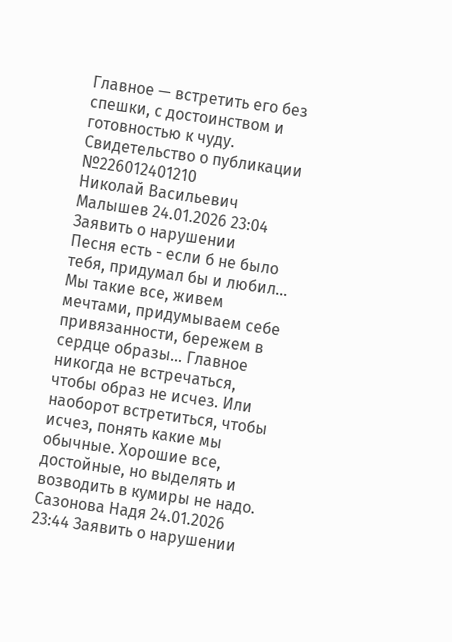Главное — встретить его без спешки, с достоинством и готовностью к чуду.
Свидетельство о публикации №226012401210
Николай Васильевич Малышев 24.01.2026 23:04 Заявить о нарушении
Песня есть - если б не было тебя, придумал бы и любил... Мы такие все, живем мечтами, придумываем себе привязанности, бережем в сердце образы... Главное никогда не встречаться, чтобы образ не исчез. Или наоборот встретиться, чтобы исчез, понять какие мы обычные. Хорошие все, достойные, но выделять и возводить в кумиры не надо.
Сазонова Надя 24.01.2026 23:44 Заявить о нарушении